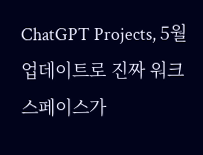ChatGPT Projects, 5월 업데이트로 진짜 워크스페이스가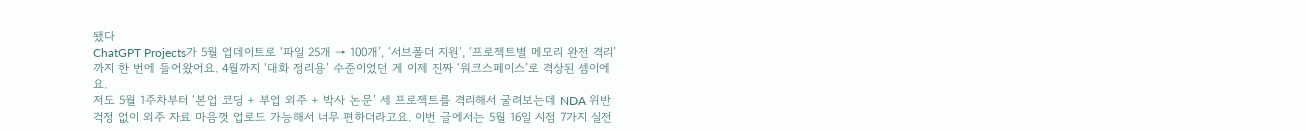됐다
ChatGPT Projects가 5월 업데이트로 ‘파일 25개 → 100개’, ‘서브폴더 지원’, ‘프로젝트별 메모리 완전 격리’까지 한 번에 들어왔어요. 4월까지 ‘대화 정리용’ 수준이었던 게 이제 진짜 ‘워크스페이스’로 격상된 셈이에요.
저도 5월 1주차부터 ‘본업 코딩 + 부업 외주 + 박사 논문’ 세 프로젝트를 격리해서 굴려보는데 NDA 위반 걱정 없이 외주 자료 마음껏 업로드 가능해서 너무 편하더라고요. 이번 글에서는 5월 16일 시점 7가지 실전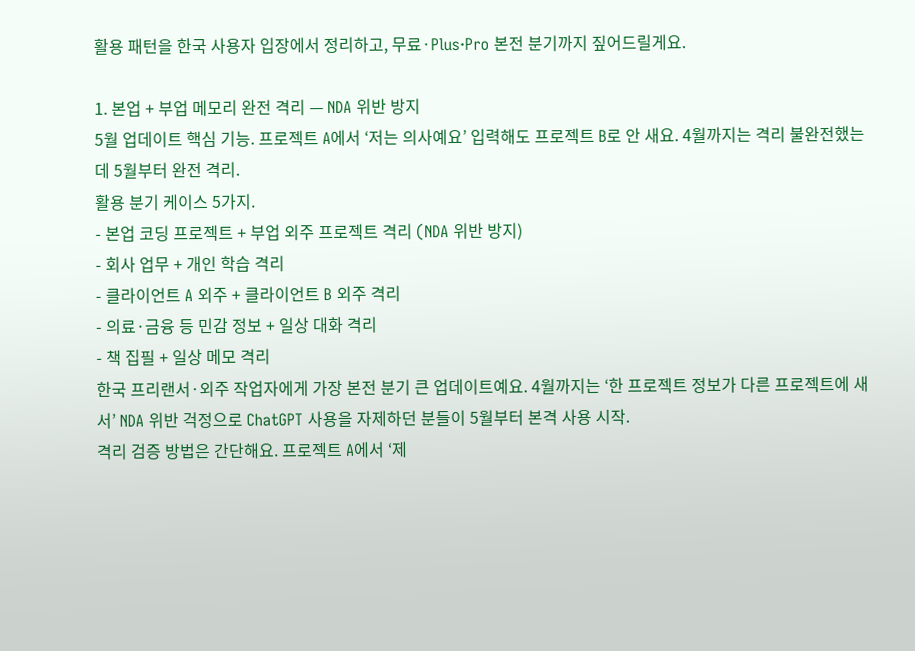활용 패턴을 한국 사용자 입장에서 정리하고, 무료·Plus·Pro 본전 분기까지 짚어드릴게요.

1. 본업 + 부업 메모리 완전 격리 — NDA 위반 방지
5월 업데이트 핵심 기능. 프로젝트 A에서 ‘저는 의사예요’ 입력해도 프로젝트 B로 안 새요. 4월까지는 격리 불완전했는데 5월부터 완전 격리.
활용 분기 케이스 5가지.
- 본업 코딩 프로젝트 + 부업 외주 프로젝트 격리 (NDA 위반 방지)
- 회사 업무 + 개인 학습 격리
- 클라이언트 A 외주 + 클라이언트 B 외주 격리
- 의료·금융 등 민감 정보 + 일상 대화 격리
- 책 집필 + 일상 메모 격리
한국 프리랜서·외주 작업자에게 가장 본전 분기 큰 업데이트예요. 4월까지는 ‘한 프로젝트 정보가 다른 프로젝트에 새서’ NDA 위반 걱정으로 ChatGPT 사용을 자제하던 분들이 5월부터 본격 사용 시작.
격리 검증 방법은 간단해요. 프로젝트 A에서 ‘제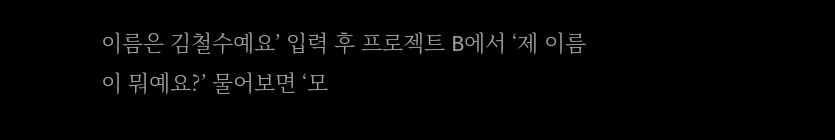이름은 김철수예요’ 입력 후 프로젝트 B에서 ‘제 이름이 뭐예요?’ 물어보면 ‘모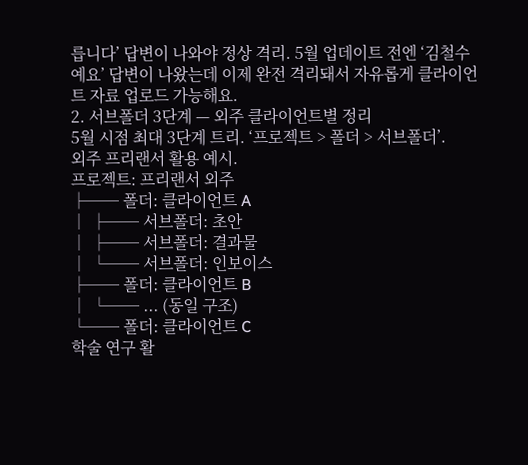릅니다’ 답변이 나와야 정상 격리. 5월 업데이트 전엔 ‘김철수예요’ 답변이 나왔는데 이제 완전 격리돼서 자유롭게 클라이언트 자료 업로드 가능해요.
2. 서브폴더 3단계 — 외주 클라이언트별 정리
5월 시점 최대 3단계 트리. ‘프로젝트 > 폴더 > 서브폴더’.
외주 프리랜서 활용 예시.
프로젝트: 프리랜서 외주
├── 폴더: 클라이언트 A
│ ├── 서브폴더: 초안
│ ├── 서브폴더: 결과물
│ └── 서브폴더: 인보이스
├── 폴더: 클라이언트 B
│ └── ... (동일 구조)
└── 폴더: 클라이언트 C
학술 연구 활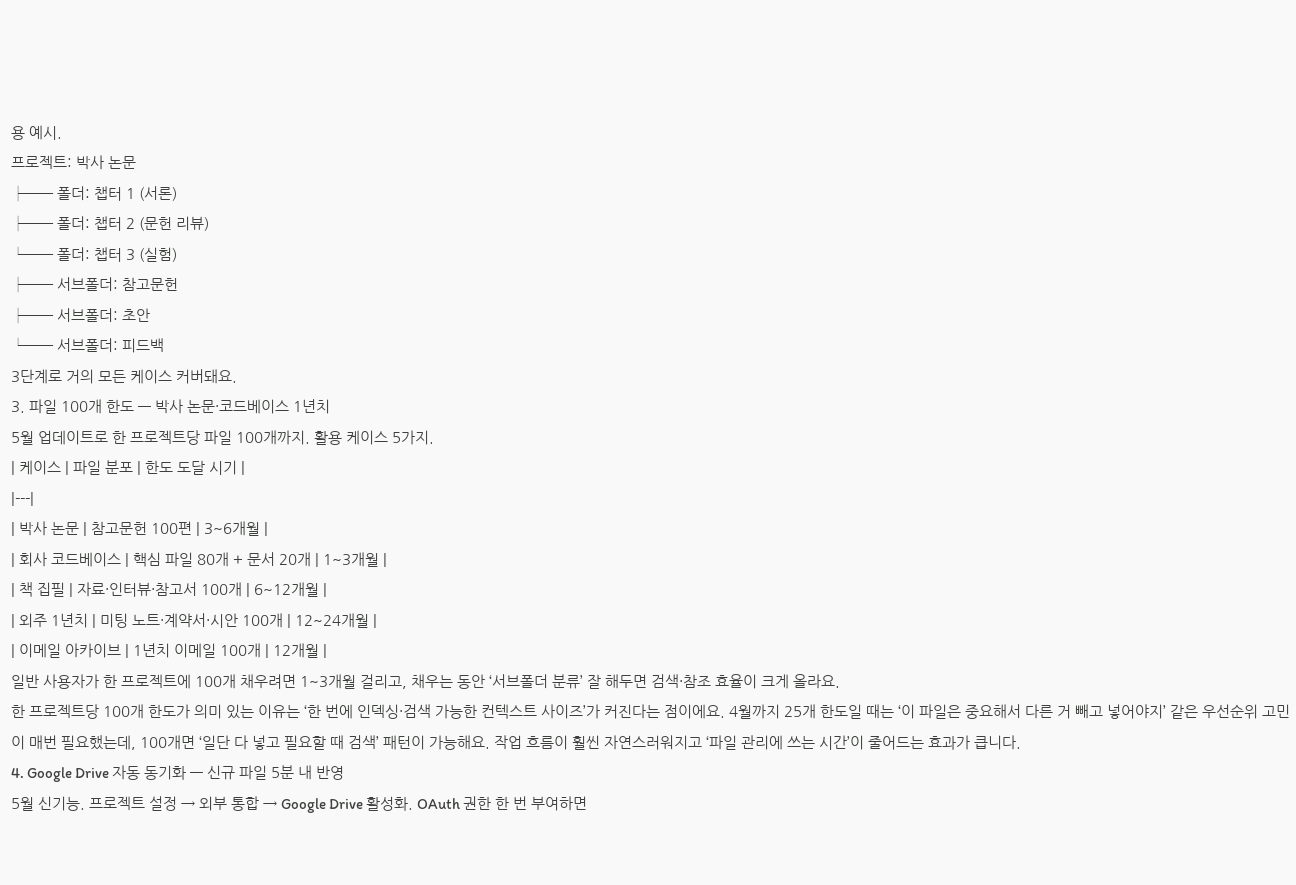용 예시.
프로젝트: 박사 논문
├── 폴더: 챕터 1 (서론)
├── 폴더: 챕터 2 (문헌 리뷰)
└── 폴더: 챕터 3 (실험)
├── 서브폴더: 참고문헌
├── 서브폴더: 초안
└── 서브폴더: 피드백
3단계로 거의 모든 케이스 커버돼요.
3. 파일 100개 한도 — 박사 논문·코드베이스 1년치
5월 업데이트로 한 프로젝트당 파일 100개까지. 활용 케이스 5가지.
| 케이스 | 파일 분포 | 한도 도달 시기 |
|---|
| 박사 논문 | 참고문헌 100편 | 3~6개월 |
| 회사 코드베이스 | 핵심 파일 80개 + 문서 20개 | 1~3개월 |
| 책 집필 | 자료·인터뷰·참고서 100개 | 6~12개월 |
| 외주 1년치 | 미팅 노트·계약서·시안 100개 | 12~24개월 |
| 이메일 아카이브 | 1년치 이메일 100개 | 12개월 |
일반 사용자가 한 프로젝트에 100개 채우려면 1~3개월 걸리고, 채우는 동안 ‘서브폴더 분류’ 잘 해두면 검색·참조 효율이 크게 올라요.
한 프로젝트당 100개 한도가 의미 있는 이유는 ‘한 번에 인덱싱·검색 가능한 컨텍스트 사이즈’가 커진다는 점이에요. 4월까지 25개 한도일 때는 ‘이 파일은 중요해서 다른 거 빼고 넣어야지’ 같은 우선순위 고민이 매번 필요했는데, 100개면 ‘일단 다 넣고 필요할 때 검색’ 패턴이 가능해요. 작업 흐름이 훨씬 자연스러워지고 ‘파일 관리에 쓰는 시간’이 줄어드는 효과가 큽니다.
4. Google Drive 자동 동기화 — 신규 파일 5분 내 반영
5월 신기능. 프로젝트 설정 → 외부 통합 → Google Drive 활성화. OAuth 권한 한 번 부여하면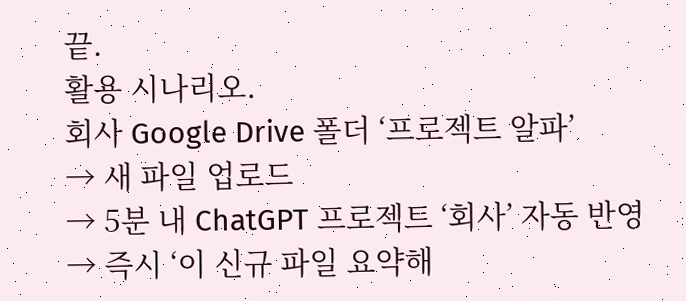끝.
활용 시나리오.
회사 Google Drive 폴더 ‘프로젝트 알파’
→ 새 파일 업로드
→ 5분 내 ChatGPT 프로젝트 ‘회사’ 자동 반영
→ 즉시 ‘이 신규 파일 요약해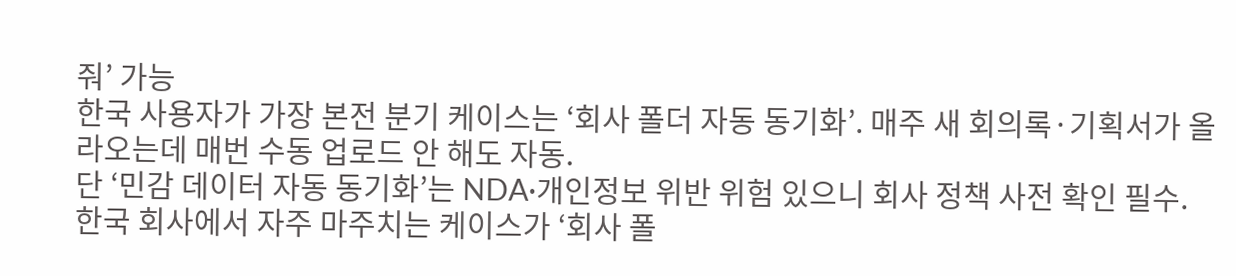줘’ 가능
한국 사용자가 가장 본전 분기 케이스는 ‘회사 폴더 자동 동기화’. 매주 새 회의록·기획서가 올라오는데 매번 수동 업로드 안 해도 자동.
단 ‘민감 데이터 자동 동기화’는 NDA·개인정보 위반 위험 있으니 회사 정책 사전 확인 필수.
한국 회사에서 자주 마주치는 케이스가 ‘회사 폴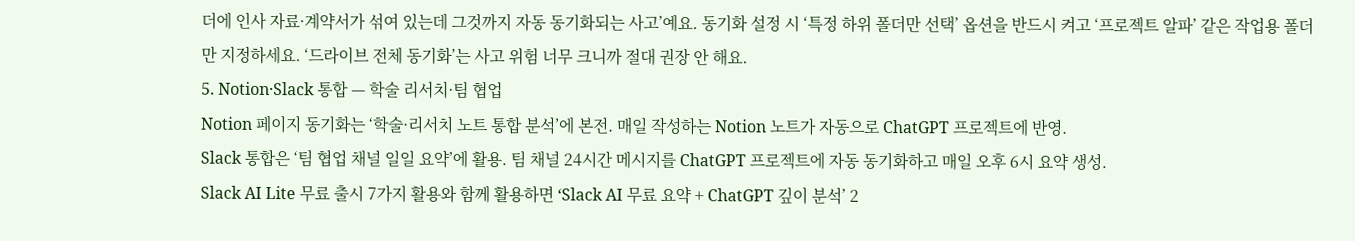더에 인사 자료·계약서가 섞여 있는데 그것까지 자동 동기화되는 사고’예요. 동기화 설정 시 ‘특정 하위 폴더만 선택’ 옵션을 반드시 켜고 ‘프로젝트 알파’ 같은 작업용 폴더만 지정하세요. ‘드라이브 전체 동기화’는 사고 위험 너무 크니까 절대 권장 안 해요.
5. Notion·Slack 통합 — 학술 리서치·팀 협업
Notion 페이지 동기화는 ‘학술·리서치 노트 통합 분석’에 본전. 매일 작성하는 Notion 노트가 자동으로 ChatGPT 프로젝트에 반영.
Slack 통합은 ‘팀 협업 채널 일일 요약’에 활용. 팀 채널 24시간 메시지를 ChatGPT 프로젝트에 자동 동기화하고 매일 오후 6시 요약 생성.
Slack AI Lite 무료 출시 7가지 활용와 함께 활용하면 ‘Slack AI 무료 요약 + ChatGPT 깊이 분석’ 2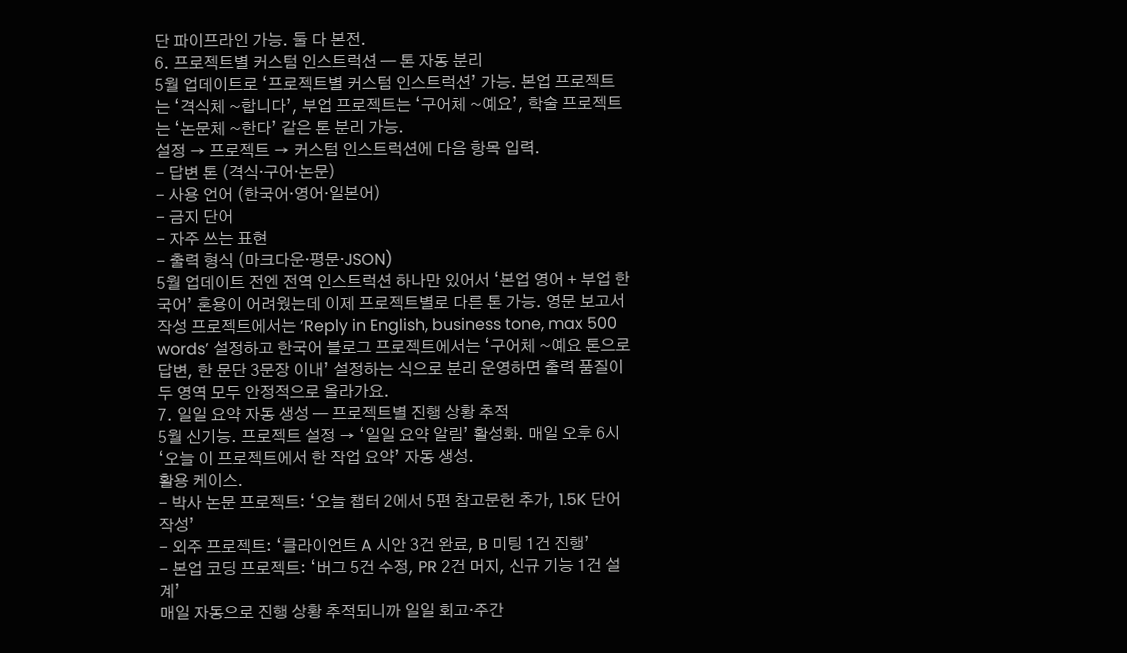단 파이프라인 가능. 둘 다 본전.
6. 프로젝트별 커스텀 인스트럭션 — 톤 자동 분리
5월 업데이트로 ‘프로젝트별 커스텀 인스트럭션’ 가능. 본업 프로젝트는 ‘격식체 ~합니다’, 부업 프로젝트는 ‘구어체 ~예요’, 학술 프로젝트는 ‘논문체 ~한다’ 같은 톤 분리 가능.
설정 → 프로젝트 → 커스텀 인스트럭션에 다음 항목 입력.
- 답변 톤 (격식·구어·논문)
- 사용 언어 (한국어·영어·일본어)
- 금지 단어
- 자주 쓰는 표현
- 출력 형식 (마크다운·평문·JSON)
5월 업데이트 전엔 전역 인스트럭션 하나만 있어서 ‘본업 영어 + 부업 한국어’ 혼용이 어려웠는데 이제 프로젝트별로 다른 톤 가능. 영문 보고서 작성 프로젝트에서는 ‘Reply in English, business tone, max 500 words’ 설정하고 한국어 블로그 프로젝트에서는 ‘구어체 ~예요 톤으로 답변, 한 문단 3문장 이내’ 설정하는 식으로 분리 운영하면 출력 품질이 두 영역 모두 안정적으로 올라가요.
7. 일일 요약 자동 생성 — 프로젝트별 진행 상황 추적
5월 신기능. 프로젝트 설정 → ‘일일 요약 알림’ 활성화. 매일 오후 6시 ‘오늘 이 프로젝트에서 한 작업 요약’ 자동 생성.
활용 케이스.
- 박사 논문 프로젝트: ‘오늘 챕터 2에서 5편 참고문헌 추가, 1.5K 단어 작성’
- 외주 프로젝트: ‘클라이언트 A 시안 3건 완료, B 미팅 1건 진행’
- 본업 코딩 프로젝트: ‘버그 5건 수정, PR 2건 머지, 신규 기능 1건 설계’
매일 자동으로 진행 상황 추적되니까 일일 회고·주간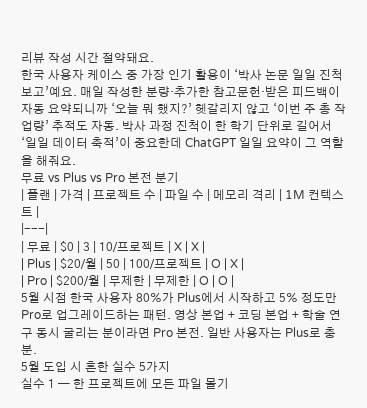리뷰 작성 시간 절약돼요.
한국 사용자 케이스 중 가장 인기 활용이 ‘박사 논문 일일 진척 보고’예요. 매일 작성한 분량·추가한 참고문헌·받은 피드백이 자동 요약되니까 ‘오늘 뭐 했지?’ 헷갈리지 않고 ‘이번 주 총 작업량’ 추적도 자동. 박사 과정 진척이 한 학기 단위로 길어서 ‘일일 데이터 축적’이 중요한데 ChatGPT 일일 요약이 그 역할을 해줘요.
무료 vs Plus vs Pro 본전 분기
| 플랜 | 가격 | 프로젝트 수 | 파일 수 | 메모리 격리 | 1M 컨텍스트 |
|---|
| 무료 | $0 | 3 | 10/프로젝트 | X | X |
| Plus | $20/월 | 50 | 100/프로젝트 | O | X |
| Pro | $200/월 | 무제한 | 무제한 | O | O |
5월 시점 한국 사용자 80%가 Plus에서 시작하고 5% 정도만 Pro로 업그레이드하는 패턴. 영상 본업 + 코딩 본업 + 학술 연구 동시 굴리는 분이라면 Pro 본전. 일반 사용자는 Plus로 충분.
5월 도입 시 흔한 실수 5가지
실수 1 — 한 프로젝트에 모든 파일 몰기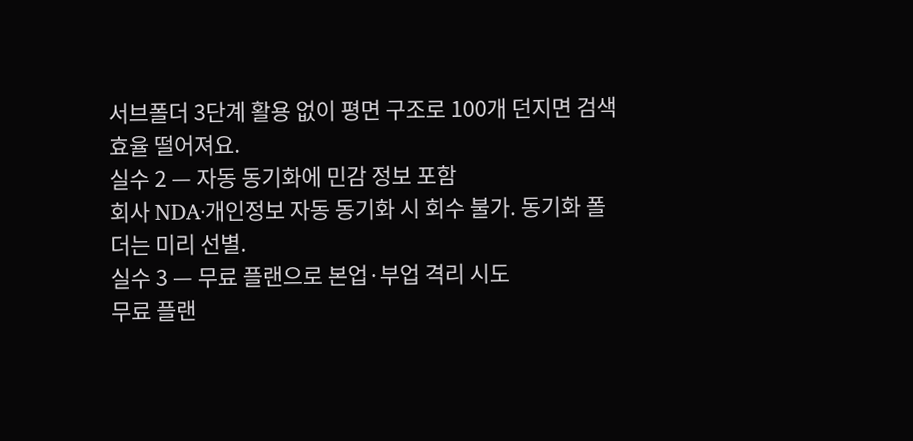서브폴더 3단계 활용 없이 평면 구조로 100개 던지면 검색 효율 떨어져요.
실수 2 — 자동 동기화에 민감 정보 포함
회사 NDA·개인정보 자동 동기화 시 회수 불가. 동기화 폴더는 미리 선별.
실수 3 — 무료 플랜으로 본업·부업 격리 시도
무료 플랜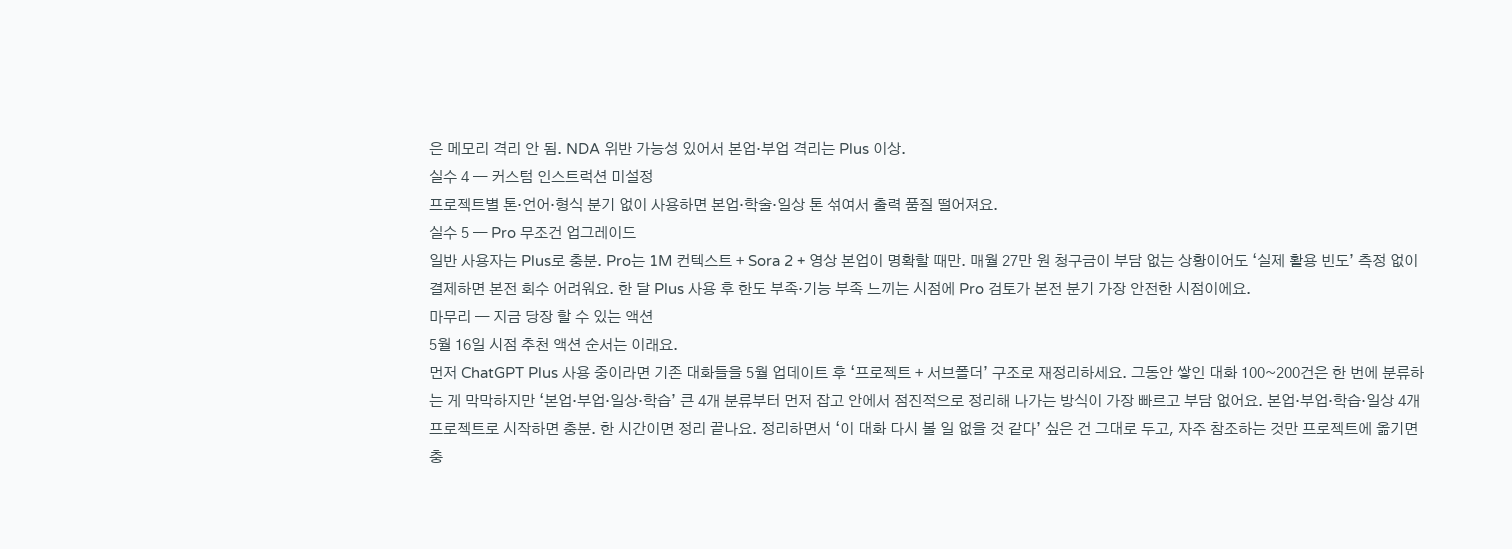은 메모리 격리 안 됨. NDA 위반 가능성 있어서 본업·부업 격리는 Plus 이상.
실수 4 — 커스텀 인스트럭션 미설정
프로젝트별 톤·언어·형식 분기 없이 사용하면 본업·학술·일상 톤 섞여서 출력 품질 떨어져요.
실수 5 — Pro 무조건 업그레이드
일반 사용자는 Plus로 충분. Pro는 1M 컨텍스트 + Sora 2 + 영상 본업이 명확할 때만. 매월 27만 원 청구금이 부담 없는 상황이어도 ‘실제 활용 빈도’ 측정 없이 결제하면 본전 회수 어려워요. 한 달 Plus 사용 후 한도 부족·기능 부족 느끼는 시점에 Pro 검토가 본전 분기 가장 안전한 시점이에요.
마무리 — 지금 당장 할 수 있는 액션
5월 16일 시점 추천 액션 순서는 이래요.
먼저 ChatGPT Plus 사용 중이라면 기존 대화들을 5월 업데이트 후 ‘프로젝트 + 서브폴더’ 구조로 재정리하세요. 그동안 쌓인 대화 100~200건은 한 번에 분류하는 게 막막하지만 ‘본업·부업·일상·학습’ 큰 4개 분류부터 먼저 잡고 안에서 점진적으로 정리해 나가는 방식이 가장 빠르고 부담 없어요. 본업·부업·학습·일상 4개 프로젝트로 시작하면 충분. 한 시간이면 정리 끝나요. 정리하면서 ‘이 대화 다시 볼 일 없을 것 같다’ 싶은 건 그대로 두고, 자주 참조하는 것만 프로젝트에 옮기면 충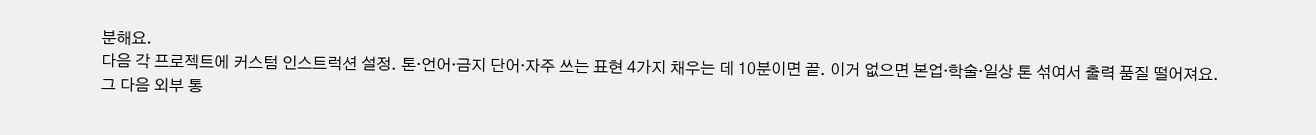분해요.
다음 각 프로젝트에 커스텀 인스트럭션 설정. 톤·언어·금지 단어·자주 쓰는 표현 4가지 채우는 데 10분이면 끝. 이거 없으면 본업·학술·일상 톤 섞여서 출력 품질 떨어져요.
그 다음 외부 통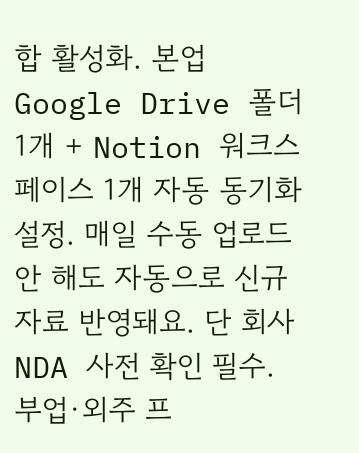합 활성화. 본업 Google Drive 폴더 1개 + Notion 워크스페이스 1개 자동 동기화 설정. 매일 수동 업로드 안 해도 자동으로 신규 자료 반영돼요. 단 회사 NDA 사전 확인 필수.
부업·외주 프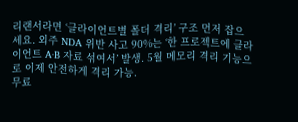리랜서라면 ‘클라이언트별 폴더 격리’ 구조 먼저 잡으세요. 외주 NDA 위반 사고 90%는 ‘한 프로젝트에 클라이언트 A·B 자료 섞여서’ 발생. 5월 메모리 격리 기능으로 이제 안전하게 격리 가능.
무료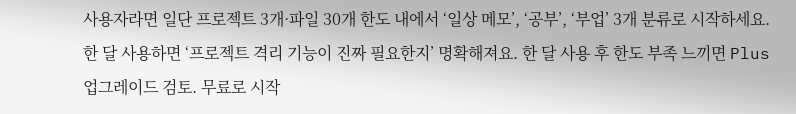사용자라면 일단 프로젝트 3개·파일 30개 한도 내에서 ‘일상 메모’, ‘공부’, ‘부업’ 3개 분류로 시작하세요. 한 달 사용하면 ‘프로젝트 격리 기능이 진짜 필요한지’ 명확해져요. 한 달 사용 후 한도 부족 느끼면 Plus 업그레이드 검토. 무료로 시작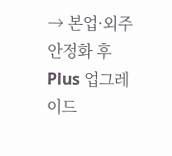→ 본업·외주 안정화 후 Plus 업그레이드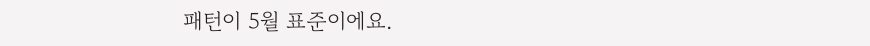패턴이 5월 표준이에요.